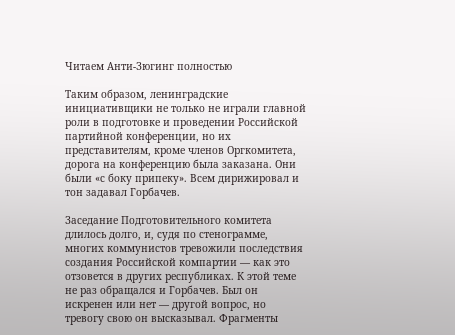Читаем Анти-Зюгинг полностью

Таким образом, ленинградские инициативщики не только не играли главной роли в подготовке и проведении Российской партийной конференции, но их представителям, кроме членов Оргкомитета, дорога на конференцию была заказана. Они были «с боку припеку». Всем дирижировал и тон задавал Горбачев.

Заседание Подготовительного комитета длилось долго, и, судя по стенограмме, многих коммунистов тревожили последствия создания Российской компартии — как это отзовется в других республиках. К этой теме не раз обращался и Горбачев. Был он искренен или нет — другой вопрос, но тревогу свою он высказывал. Фрагменты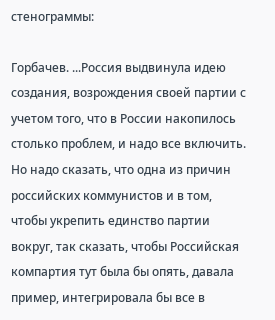стенограммы:

Горбачев. ...Россия выдвинула идею создания, возрождения своей партии с учетом того, что в России накопилось столько проблем, и надо все включить. Но надо сказать, что одна из причин российских коммунистов и в том, чтобы укрепить единство партии вокруг, так сказать, чтобы Российская компартия тут была бы опять, давала пример, интегрировала бы все в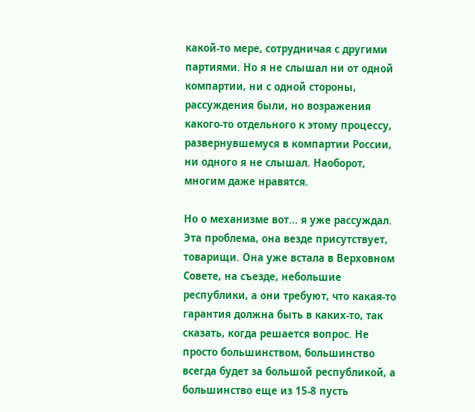какой-то мере, сотрудничая с другими партиями. Но я не слышал ни от одной компартии, ни с одной стороны, рассуждения были, но возражения какого-то отдельного к этому процессу, развернувшемуся в компартии России, ни одного я не слышал. Наоборот, многим даже нравятся.

Но о механизме вот... я уже рассуждал. Эта проблема, она везде присутствует, товарищи. Она уже встала в Верховном Совете, на съезде, небольшие республики, а они требуют, что какая-то гарантия должна быть в каких-то, так сказать, когда решается вопрос. Не просто большинством, большинство всегда будет за большой республикой, а большинство еще из 15-8 пусть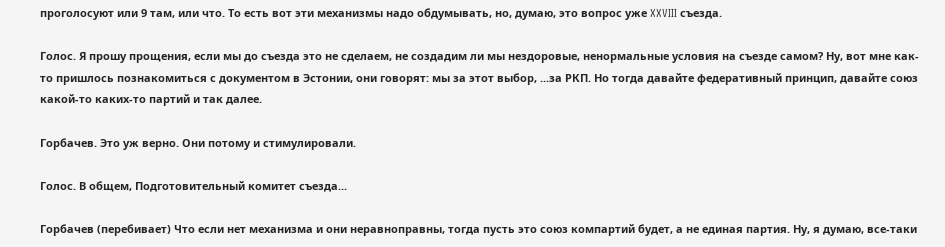проголосуют или 9 там, или что. То есть вот эти механизмы надо обдумывать, но, думаю, это вопрос уже XXVIII съезда.

Голос. Я прошу прощения, если мы до съезда это не сделаем, не создадим ли мы нездоровые, ненормальные условия на съезде самом? Ну, вот мне как-то пришлось познакомиться с документом в Эстонии, они говорят: мы за этот выбор, ...за РКП. Но тогда давайте федеративный принцип, давайте союз какой-то каких-то партий и так далее.

Горбачев. Это уж верно. Они потому и стимулировали.

Голос. В общем, Подготовительный комитет съезда...

Горбачев (перебивает) Что если нет механизма и они неравноправны, тогда пусть это союз компартий будет, а не единая партия. Ну, я думаю, все-таки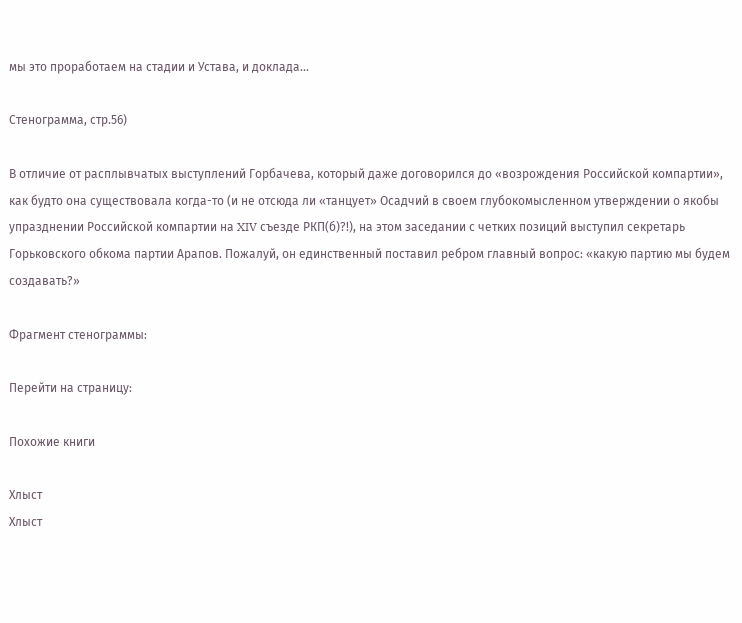мы это проработаем на стадии и Устава, и доклада...

Стенограмма, стр.56)

В отличие от расплывчатых выступлений Горбачева, который даже договорился до «возрождения Российской компартии», как будто она существовала когда-то (и не отсюда ли «танцует» Осадчий в своем глубокомысленном утверждении о якобы упразднении Российской компартии на XIV съезде РКП(б)?!), на этом заседании с четких позиций выступил секретарь Горьковского обкома партии Арапов. Пожалуй, он единственный поставил ребром главный вопрос: «какую партию мы будем создавать?»

Фрагмент стенограммы:

Перейти на страницу:

Похожие книги

Хлыст
Хлыст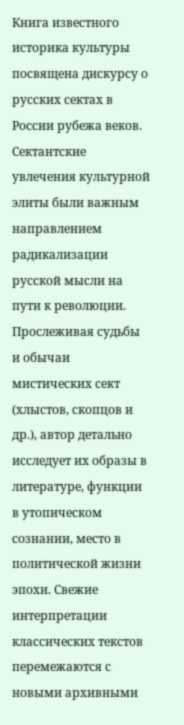Книга известного историка культуры посвящена дискурсу о русских сектах в России рубежа веков. Сектантские увлечения культурной элиты были важным направлением радикализации русской мысли на пути к революции. Прослеживая судьбы и обычаи мистических сект (хлыстов, скопцов и др.), автор детально исследует их образы в литературе, функции в утопическом сознании, место в политической жизни эпохи. Свежие интерпретации классических текстов перемежаются с новыми архивными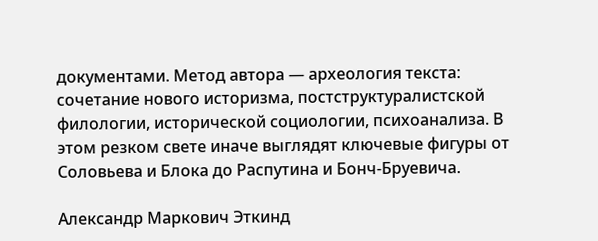документами. Метод автора — археология текста: сочетание нового историзма, постструктуралистской филологии, исторической социологии, психоанализа. В этом резком свете иначе выглядят ключевые фигуры от Соловьева и Блока до Распутина и Бонч-Бруевича.

Александр Маркович Эткинд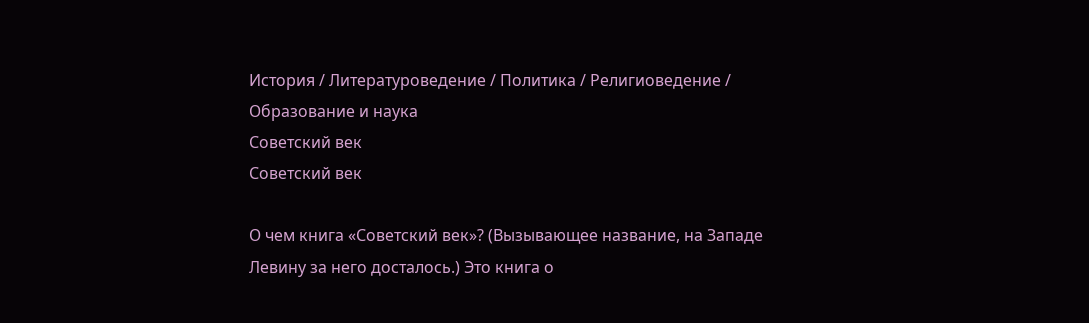История / Литературоведение / Политика / Религиоведение / Образование и наука
Советский век
Советский век

О чем книга «Советский век»? (Вызывающее название, на Западе Левину за него досталось.) Это книга о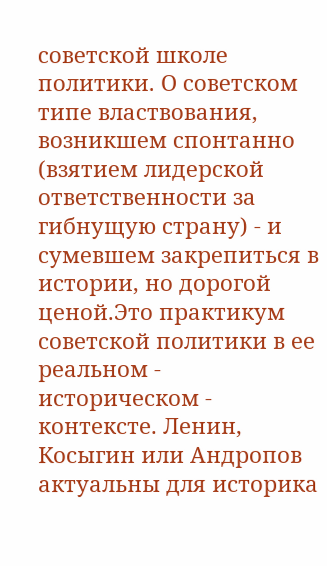советской школе политики. О советском типе властвования, возникшем спонтанно (взятием лидерской ответственности за гибнущую страну) - и сумевшем закрепиться в истории, но дорогой ценой.Это практикум советской политики в ее реальном - историческом - контексте. Ленин, Косыгин или Андропов актуальны для историка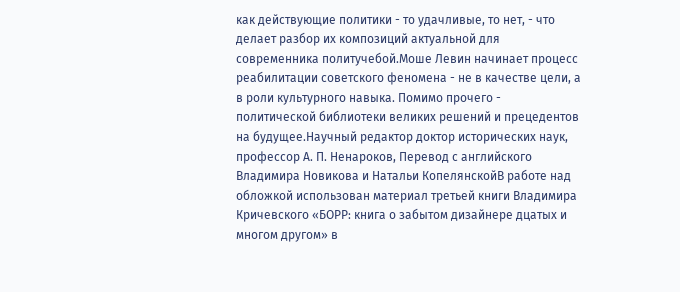как действующие политики - то удачливые, то нет, - что делает разбор их композиций актуальной для современника политучебой.Моше Левин начинает процесс реабилитации советского феномена - не в качестве цели, а в роли культурного навыка. Помимо прочего - политической библиотеки великих решений и прецедентов на будущее.Научный редактор доктор исторических наук, профессор А. П. Ненароков, Перевод с английского Владимира Новикова и Натальи КопелянскойВ работе над обложкой использован материал третьей книги Владимира Кричевского «БОРР: книга о забытом дизайнере дцатых и многом другом» в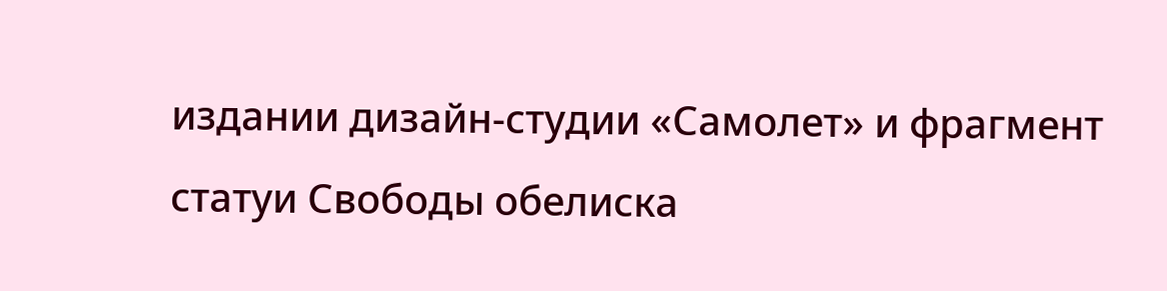издании дизайн-студии «Самолет» и фрагмент статуи Свободы обелиска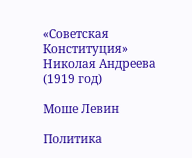«Советская Конституция» Николая Андреева (1919 год)

Моше Левин

Политика